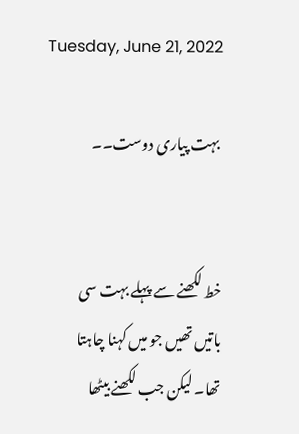Tuesday, June 21, 2022

 بہت پیاری دوست۔۔


خط لکھنے سے پہلے بہت سی باتیں تھیں جو میں کہنا چاہتا تھا۔ لیکن جب لکھنے بیٹھا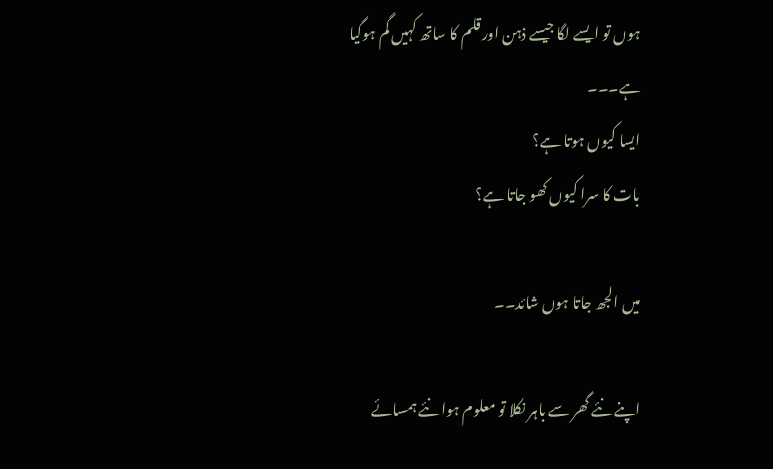ہوں تو ایسے لگا جیسے ذہن اور قلم کا ساتھ کہیں گم ہوگیا ہے۔۔۔
ایسا کیوں ہوتا ہے؟
بات کا سرا کیوں کھو جاتا ہے؟

میں الجھ جاتا ہوں شائد۔۔

اپنے نئے گھر سے باہر نکلا تو معلوم ہوا نئے ہمسائے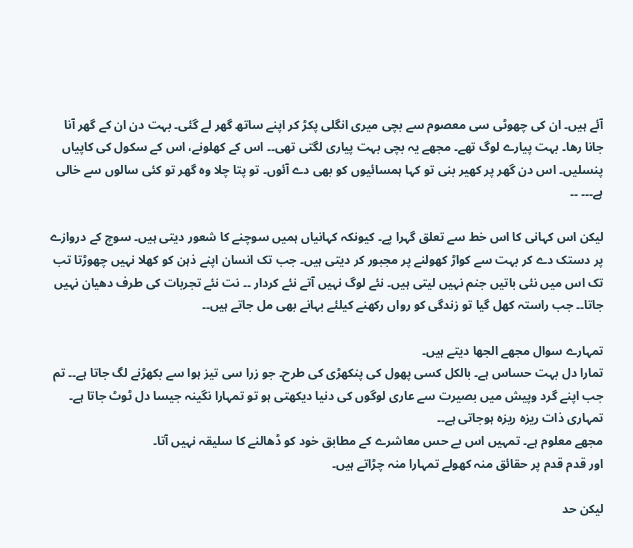آئے ہیں۔ ان کی چھوٹی سی معصوم سے بچی میری انگلی پکڑ کر اپنے ساتھ گھر لے گئی۔ بہت دن ان کے گھر آنا جانا رھا۔ بہت پیارے لوگ تھے۔ مجھے یہ بچی بہت پیاری لگتی تھی۔۔ اس کے کھلونے، اس کے سکول کی کاپیاں پنسلیں۔ اس دن گھر پر کھیر بنی تو کہا ہمسائیوں کو بھی دے آئوں۔ تو پتا چلا وہ گھر تو کئی سالوں سے خالی ہے۔۔۔ ۔۔

لیکن اس کہانی کا اس خط سے تعلق گہرا پے۔ کیونکہ کہانیاں ہمیں سوچنے کا شعور دیتی ہیں۔ سوچ کے دروازے پر دستک دے کر بہت سے کواڑ کھولنے پر مجبور کر دیتی ہیں۔ جب تک انسان اپنے ذہن کو کھلا نہیں چھوڑتا تب تک اس میں نئی باتیں جنم نہیں لیتی ہیں۔ نئے لوگ نہیں آتے نئے کردار ۔۔ نت نئے تجربات کی طرف دھیان نہیں جاتا۔۔ جب راستہ کھل گیا تو زندگی کو رواں رکھنے کیلئے بہانے بھی مل جاتے ہیں۔۔

تمہارے سوال مجھے الجھا دیتے ہیں۔
تمارا دل بہت حساس ہے۔ بالکل کسی پھول کی پنکھڑی کی طرح۔ جو زرا سی تیز ہوا سے بکھڑنے لگ جاتا ہے۔۔ تم جب اپنے گرد وپیش میں بصیرت سے عاری لوگوں کی دنیا دیکھتی ہو تو تمہارا نگینہ جیسا دل ٹوٹ جاتا ہے۔ تمہاری ذات ریزہ ریزہ ہوجاتی ہے۔۔
مجھے معلوم ہے۔ تمہیں اس بے حس معاشرے کے مطابق خود کو ڈھالنے کا سلیقہ نہیں آتا۔
اور قدم قدم پر حقائق منہ کھولے تمہارا منہ چڑاتے ہیں۔

لیکن حد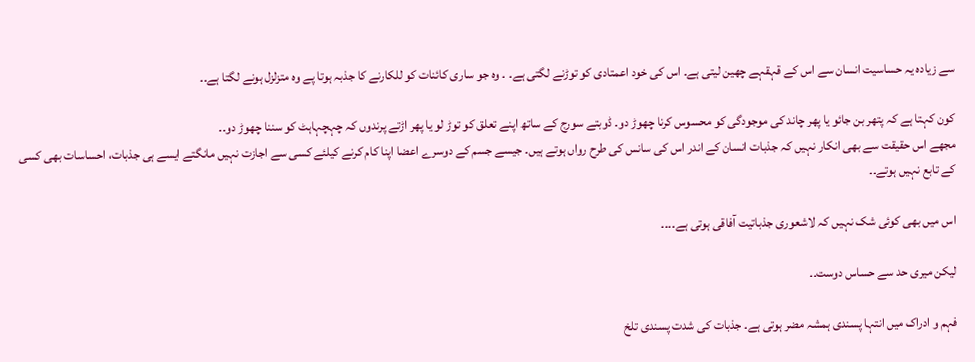سے زیادہ یہ حساسیت انسان سے اس کے قہقہے چھین لیتی ہے۔ اس کی خود اعمتادی کو توڑنے لگتی ہے۔ ۔ وہ جو ساری کائنات کو للکارنے کا جذبہ ہوتا پے وہ متزلزل ہونے لگتا ہے۔۔

کون کہتا ہے کہ پتھر بن جائو یا پھر چاند کی موجودگی کو محسوس کرنا چھوڑ دو۔ ڈوبتے سورج کے ساتھ اپنے تعلق کو توڑ لو یا پھر اڑتے پرندوں کہ چہچہاہٹ کو سننا چھوڑ دو۔۔
مجھے اس حقیقت سے بھی انکار نہیں کہ جذبات انسان کے اندر اس کی سانس کی طرح رواں ہوتے ہیں۔ جیسے جسم کے دوسرے اعضا اپنا کام کرنے کیلئے کسی سے اجازت نہیں مانگتے ایسے ہی جذبات، احساسات بھی کسی کے تابع نہیں ہوتے۔۔

اس میں بھی کوئی شک نہیں کہ لاشعوری جذباتیت آفاقی ہوتی ہے۔۔۔۔

لیکن میری حد سے حساس دوست۔۔

فہم و ادراک میں انتہا پسندی ہمشہ مضر ہوتی ہے۔ جذبات کی شدت پسندی تلخ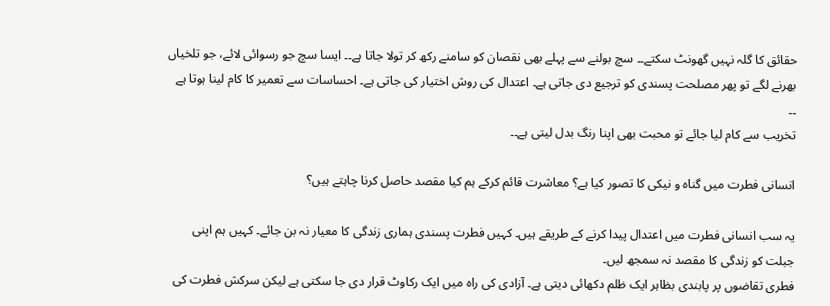حقائق کا گلہ نہیں گھونٹ سکتے۔۔ سچ بولنے سے پہلے بھی نقصان کو سامنے رکھ کر تولا جاتا ہے۔۔ ایسا سچ جو رسوائی لائے، جو تلخیاں بھرنے لگے تو پھر مصلحت پسندی کو ترجیع دی جاتی ہے۔ اعتدال کی روش اختیار کی جاتی ہے۔ احساسات سے تعمیر کا کام لینا ہوتا ہے ۔۔
تخریب سے کام لیا جائے تو محبت بھی اپنا رنگ بدل لیتی ہے۔۔

انسانی فطرت میں گناہ و نیکی کا تصور کیا ہے؟ معاشرت قائم کرکے ہم کیا مقصد حاصل کرنا چاہتے ہیں؟

یہ سب انسانی فطرت میں اعتدال پیدا کرنے کے طریقے ہیں۔ کہیں فطرت پسندی ہماری زندگی کا معیار نہ بن جائے۔ کہیں ہم اپنی جبلت کو زندگی کا مقصد نہ سمجھ لیں۔
فطری تقاضوں پر پابندی بظاہر ایک ظلم دکھائی دیتی ہے۔ آزادی کی راہ میں ایک رکاوٹ قرار دی جا سکتی ہے لیکن سرکش فطرت کی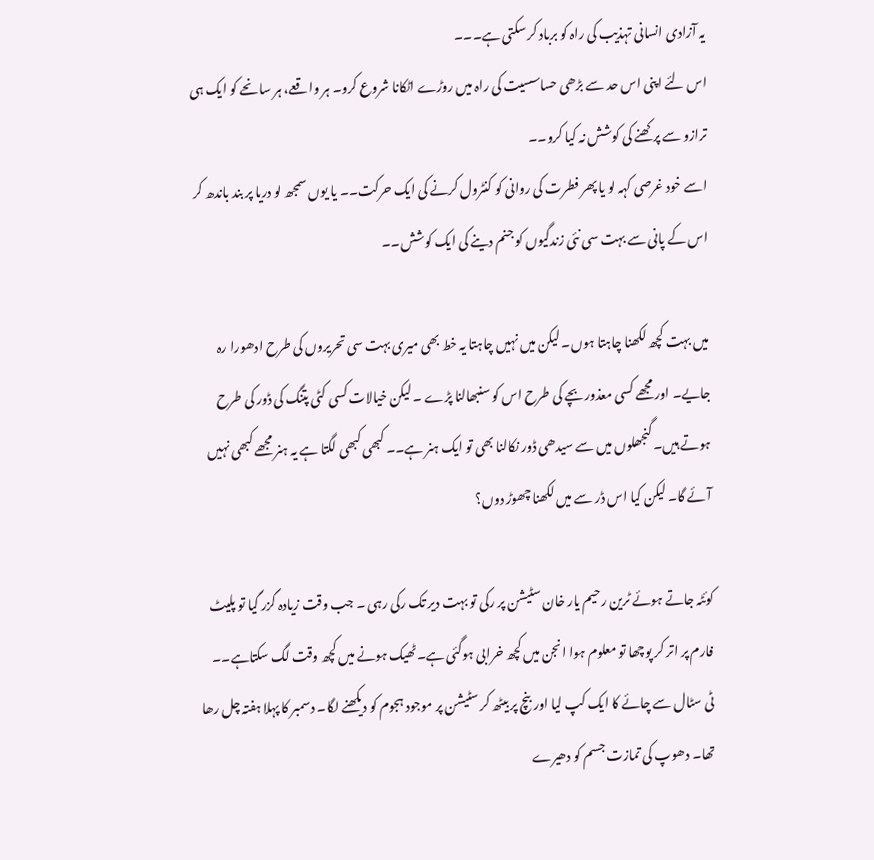یہ آزادی انسانی تہذیب کی راہ کو برباد کر سکتی ہے۔۔۔
اس لئے اپنی اس حد سے بڑھی حساسسیت کی راہ میں روڑے اٹکانا شروع کرو۔ ہر واقعے، ہر سانحے کو ایک ہی ترازو سے پرکھنے کی کوشش نہ کیا کرو۔۔
اسے خود غرصی کہہ لو یا پھر فطرت کی روانی کو کنٹرول کرنے کی ایک حرکت۔۔ یا یوں سمجھ لو دریا پر بند باندھ کر اس کے پانی سے بہت سی نئی زندگیوں کو جنم دینے کی ایک کوشش۔۔

میں بہت کچھ لکھنا چاہتا ہوں۔ لیکن میں نہیں چاہتا یہ خط بھی میری بہت سی تحریروں کی طرح ادھورا رہ جایے۔ اور مجھے کسی معذور بچے کی طرح اس کو سنبھالنا پڑے ۔ لیکن خیالات کسی کٹی پتنگ کی ڈور کی طرح ہوتے ہیں۔ گنجھلوں میں سے سیدھی ڈور نکالنا بھی تو ایک ہنر ہے۔۔ کبھی کبھی لگتا ہے یہ ہنر مجھے کبھی نہیں آئے گا۔ لیکن کیا اس ڈر سے میں لکھنا چھوڑ دوں؟

کوئٹہ جاتے ہوئے ٹرین رحیم یار خان سٹیشن پر رکی تو بہت دیر تک رکی رہی ۔ جب وقت زیادہ گزر گیا تو پلیٹ فارم پر اتر کر پوچھا تو معلوم ہوا انجن میں کچھ خرابی ہوگئی ہے۔ٹھیک ہونے میں کچھ وقت لگ سکتاہے۔۔
ٹی سٹال سے چائے کا ایک کپ لیا اور بنچ پر بیٹھ کر سٹیشن پر موجود ہجوم کو دیکھنے لگا۔ دسمبر کا پہلا ہفتہ چل رھا تھا۔ دھوپ کی تمازت جسم کو دھیرے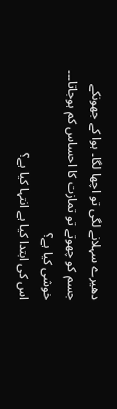دھیرے سہلانے لگی تو اچھا لگا۔ ہوا کے جھونکے جسم کو چھوتے تو تمازت کا احساس کم ہوجاتا۔۔۔
خوشی کیا ہے؟
اس کی ابتدا کیا ہے انتہا کیا ہے؟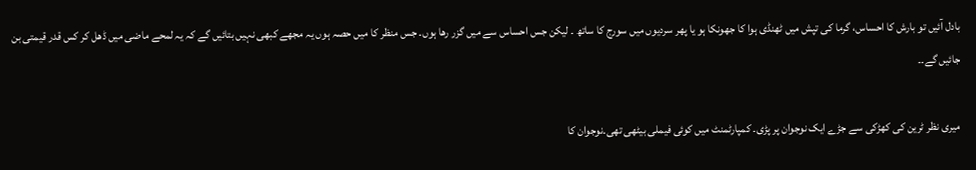بادل آئیں تو بارش کا احساس، گرما کی تپش میں ٹھنڈی ہوا کا جھونکا ہو یا پھر سردیوں میں سورج کا ساتھ ۔ لیکن جس احساس سے میں گزر رھا ہوں۔ جس منظر کا میں حصہ ہوں یہ مجھے کبھی نہیں بتائیں گے کہ یہ لمحے ماضی میں ڈھل کر کس قدر قیمتی بن جائیں گے۔۔

میری نظر ٹرین کی کھڑکی سے جڑے ایک نوجوان پر پڑی۔ کمپارٹمنٹ میں کوئی فیملی بیٹھی تھی۔نوجوان کا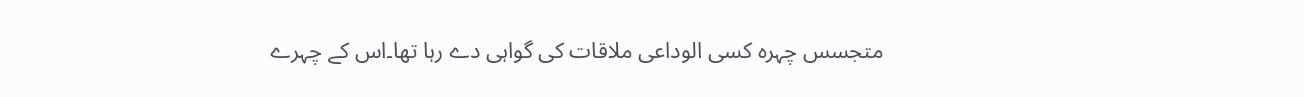متجسس چہرہ کسی الوداعی ملاقات کی گواہی دے رہا تھا۔اس کے چہرے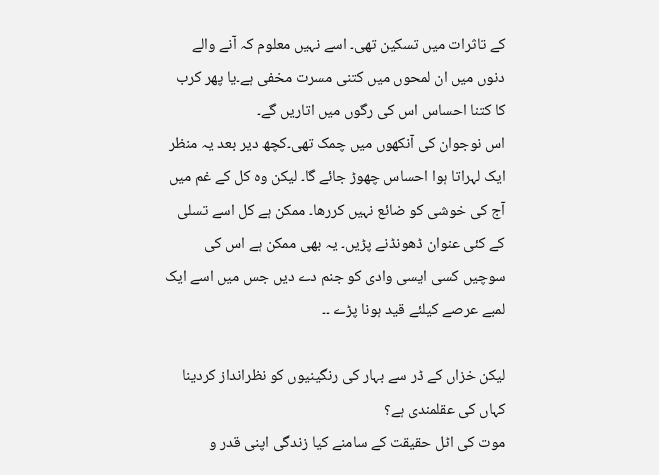کے تاثرات میں تسکین تھی۔ اسے نہیں معلوم کہ آنے والے دنوں میں ان لمحوں میں کتنی مسرت مخفی ہے۔یا پھر کرب کا کتنا احساس اس کی رگوں میں اتاریں گے۔
اس نوجوان کی آنکھوں میں چمک تھی۔کچھ دیر بعد یہ منظر ایک لہراتا ہوا احساس چھوڑ جائے گا۔ لیکن وہ کل کے غم میں آج کی خوشی کو ضائع نہیں کررھا۔ ممکن ہے کل اسے تسلی کے کئی عنوان ڈھونڈنے پڑیں۔ یہ بھی ممکن ہے اس کی سوچیں کسی ایسی وادی کو جنم دے دیں جس میں اسے ایک لمبے عرصے کیلئے قید ہونا پڑے ۔۔

لیکن خزاں کے ڈر سے بہار کی رنگینیوں کو نظرانداز کردینا کہاں کی عقلمندی ہے؟
موت کی اٹل حقیقت کے سامنے کیا زندگی اپنی قدر و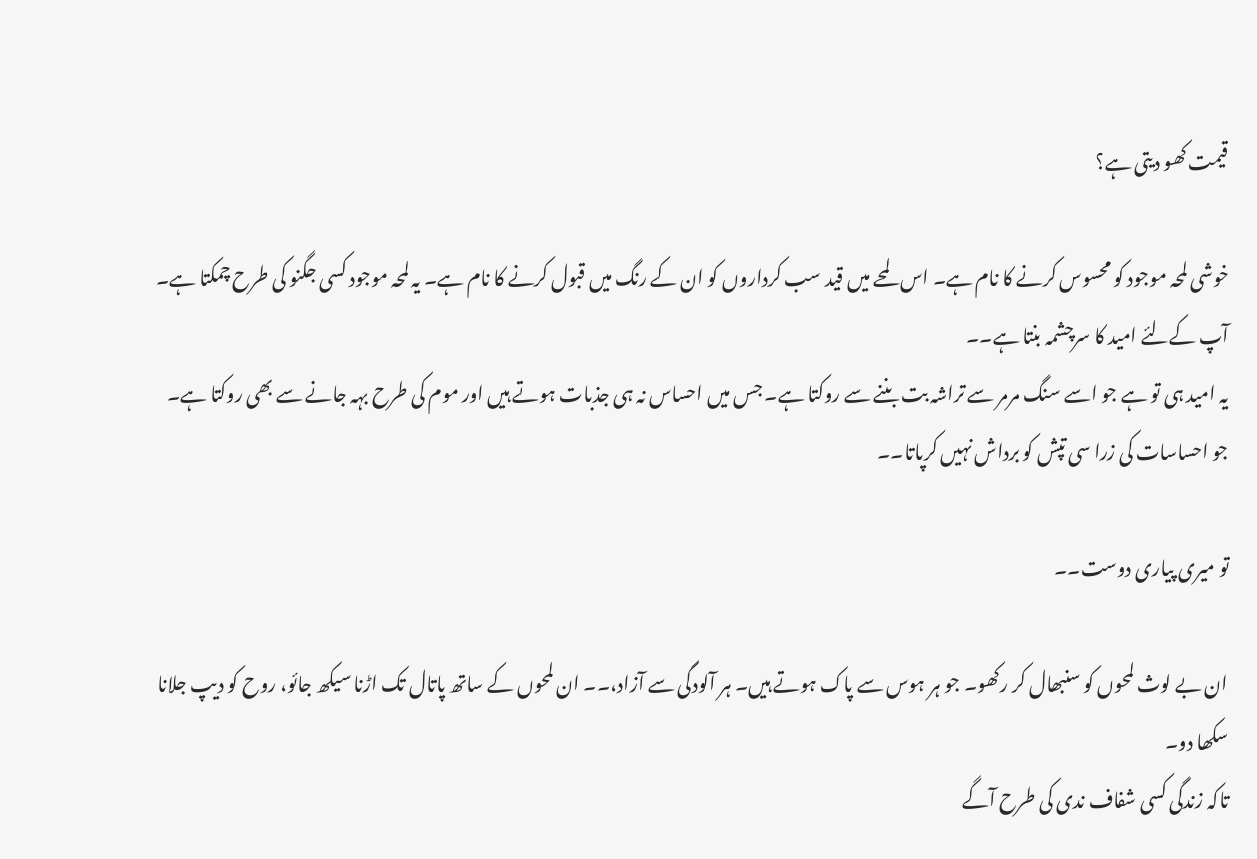قیمت کھو دیتی ہے؟

خوشی لمحہ موجود کو محسوس کرنے کا نام ہے۔ اس لمحے میں قید سب کرداروں کو ان کے رنگ میں قبول کرنے کا نام ہے۔ یہ لمحہ موجود کسی جگنو کی طرح چمکتا ہے۔ آپ کےلئے امید کا سرچشمہ بنتا ہے۔۔
یہ امید ہی تو ہے جو اسے سنگ مرمر سے تراشہ بت بننے سے روکتا ہے۔ جس میں احساس نہ ہی جذبات ہوتے ہیں اور موم کی طرح بہہ جانے سے بھی روکتا ہے۔ جو احساسات کی زرا سی تپش کو برداش نہیں کرپاتا۔۔

تو میری پیاری دوست۔۔

ان بے لوث لمحوں کو سنبھال کر رکھو۔ جو ہر ہوس سے پاک ہوتے ہیں۔ ہر آلودگی سے آزاد،۔۔ ان لمحوں کے ساتھ پاتال تک اڑنا سیکھ جائو، روح کو دیپ جلانا سکھا دو۔
تاکہ زندگی کسی شفاف ندی کی طرح آگے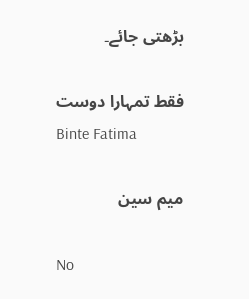بڑھتی جائے۔

فقط تمہارا دوست
Binte Fatima

میم سین

No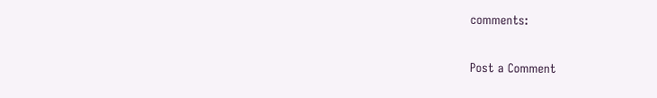comments:

Post a Comment